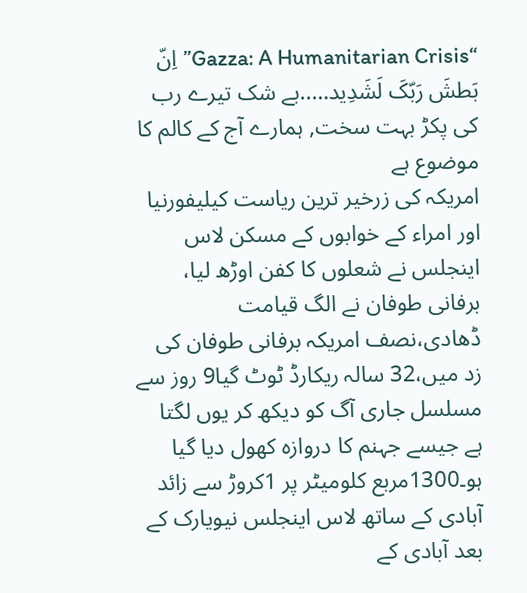“Gazza: A Humanitarian Crisis”اِنّ بَطشَ رَبّکَ لَشَدِید…..بے شک تیرے رب کی پکڑ بہت سخت, ہمارے آج کے کالم کا موضوع ہے
امریکہ کی زرخیر ترین ریاست کیلیفورنیا اور امراء کے خوابوں کے مسکن لاس اینجلس نے شعلوں کا کفن اوڑھ لیا، برفانی طوفان نے الگ قیامت ڈھادی،نصف امریکہ برفانی طوفان کی زد میں،32 سالہ ریکارڈ ٹوٹ گیا9 روز سے مسلسل جاری آگ کو دیکھ کر یوں لگتا ہے جیسے جہنم کا دروازہ کھول دیا گیا ہو۔1300مربع کلومیٹر پر 1کروڑ سے زائد آبادی کے ساتھ لاس اینجلس نیویارک کے بعد آبادی کے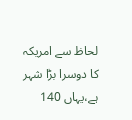لحاظ سے امریکہ کا دوسرا بڑا شہر ہے،یہاں 140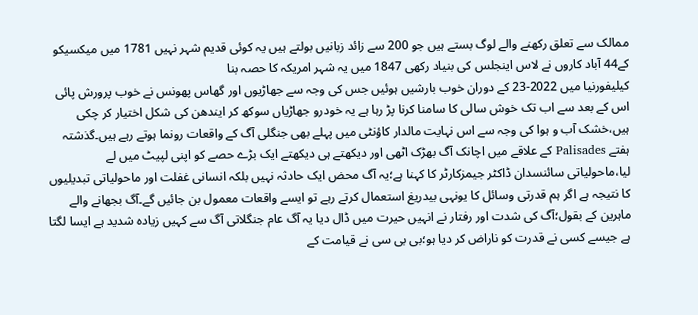ممالک سے تعلق رکھنے والے لوگ بستے ہیں جو 200 سے زائد زبانیں بولتے ہیں یہ کوئی قدیم شہر نہیں 1781 میں میکسیکو کے44 آباد کاروں نے لاس اینجلس کی بنیاد رکھی 1847 میں یہ شہر امریکہ کا حصہ بنا
کیلیفورنیا میں 2022-23 کے دوران خوب بارشیں ہوئیں جس کی وجہ سے جھاڑیوں اور گھاس پھونس نے خوب پرورش پائی اس کے بعد سے اب تک خوش سالی کا سامنا کرنا پڑ رہا ہے یہ خودرو جھاڑیاں سوکھ کر ایندھن کی شکل اختیار کر چکی ہیں،خشک آب و ہوا کی وجہ سے اس نہایت مالدار کاؤنٹی میں پہلے بھی جنگلی آگ کے واقعات رونما ہوتے رہے ہیں۔گذشتہ ہفتے Palisades کے علاقے میں اچانک آگ بھڑک اٹھی اور دیکھتے ہی دیکھتے ایک بڑے حصے کو اپنی لپیٹ میں لے لیا،ماحولیاتی سائنسدان ڈاکٹر جیمزکارٹر کا کہنا ہے؛یہ آگ محض ایک حادثہ نہیں بلکہ انسانی غفلت اور ماحولیاتی تبدیلیوں کا نتیجہ ہے اگر ہم قدرتی وسائل کا یونہی بیدریغ استعمال کرتے رہے تو ایسے واقعات معمول بن جائیں گے۔آگ بجھانے والے ماہرین کے بقول؛آگ کی شدت اور رفتار نے انہیں حیرت میں ڈال دیا یہ آگ عام جنگلاتی آگ سے کہیں زیادہ شدید ہے ایسا لگتا ہے جیسے کسی نے قدرت کو ناراض کر دیا ہو؛بی بی سی نے قیامت کے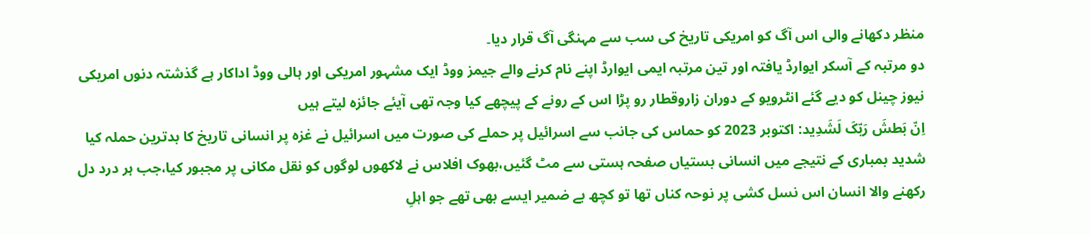منظر دکھانے والی اس آگ کو امریکی تاریخ کی سب سے مہنگی آگ قرار دیا۔
دو مرتبہ کے آسکر ایوارڈ یافتہ اور تین مرتبہ ایمی ایوارڈ اپنے نام کرنے والے جیمز ووڈ ایک مشہور امریکی اور ہالی ووڈ اداکار ہے گذشتہ دنوں امریکی نیوز چینل کو دیے گئے انٹرویو کے دوران زاروقطار رو پڑا اس کے رونے کے پیچھے کیا وجہ تھی آیئے جائزہ لیتے ہیں
اِنّ بَطشَ رَبّکَ لَشَدِید: اکتوبر 2023 کو حماس کی جانب سے اسرائیل پر حملے کی صورت میں اسرائیل نے غزہ پر انسانی تاریخ کا بدترین حملہ کیا شدید بمباری کے نتیجے میں انسانی بستیاں صفحہ ہستی سے مٹ گئیں،بھوک افلاس نے لاکھوں لوگوں کو نقل مکانی پر مجبور کیا،جب ہر درد دل رکھنے والا انسان اس نسل کشی پر نوحہ کناں تھا تو کچھ بے ضمیر ایسے بھی تھے جو اہلِ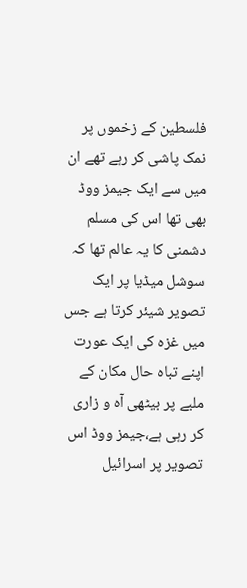فلسطین کے زخموں پر نمک پاشی کر رہے تھے ان میں سے ایک جیمز ووڈ بھی تھا اس کی مسلم دشمنی کا یہ عالم تھا کہ سوشل میڈیا پر ایک تصویر شیئر کرتا ہے جس میں غزہ کی ایک عورت اپنے تباہ حال مکان کے ملبے پر بیٹھی آہ و زاری کر رہی ہے،جیمز ووڈ اس تصویر پر اسرائیل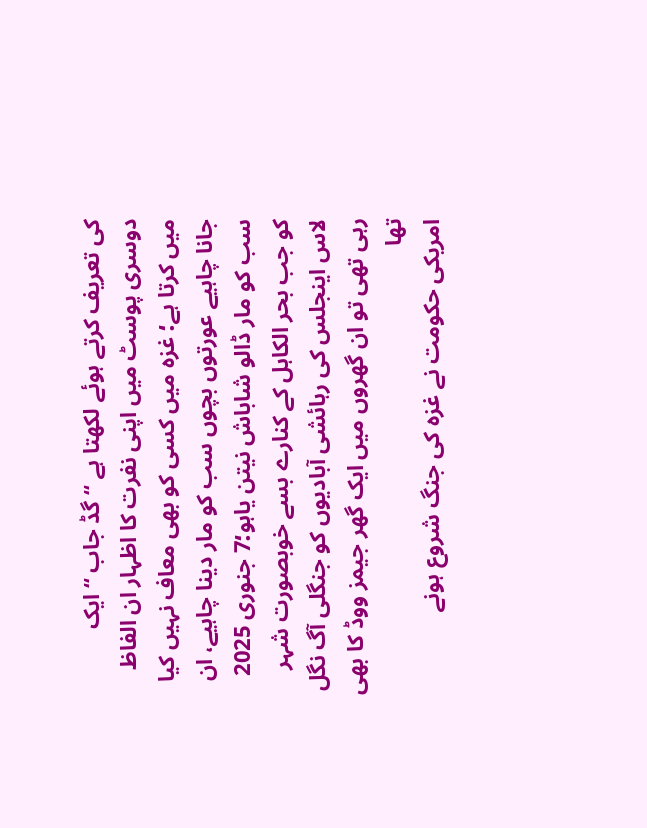کی تعریف کرتے ہوئے لکھتا ہے “گڈ جاب “ ایک دوسری پوسٹ میں اپنی نفرت کا اظہار ان الفاظ میں کرتا ہے؛ غزہ میں کسی کو بھی معاف نہیں کیا جانا چاہیے عورتوں بچوں سب کو مار دینا چاہیے، ان سب کو مار ڈالو شاباش نیتن یاہو؛7 جنوری 2025 کو جب بحر الکاہل کے کنارے بسے خوبصورت شہر لاس اینجلس کی رہائشی آبادیوں کو جنگلی آگ نگل رہی تھی تو ان گھروں میں ایک گھر جیمز ووڈ کا بھی تھا
امریکی حکومت نے غزہ کی جنگ شروع ہونے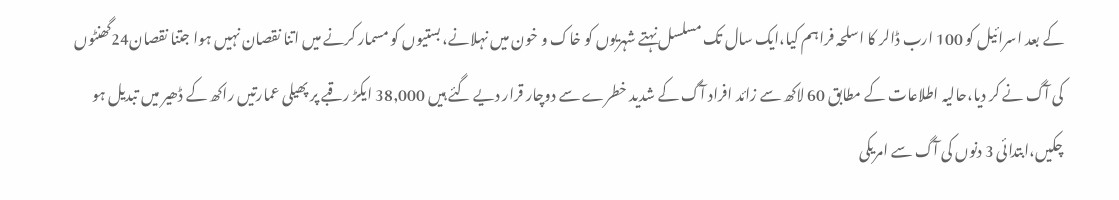کے بعد اسرائیل کو 100 ارب ڈالر کا اسلحہ فراہم کیا،ایک سال تک مسلسل نہتے شہریوں کو خاک و خون میں نہلانے، بستیوں کو مسمار کرنے میں اتنا نقصان نہیں ہوا جتنا نقصان24گھنٹوں کی آگ نے کر دیا،حالیہ اطلاعات کے مطابق 60 لاکھ سے زائد افراد آگ کے شدید خطرے سے دوچار قرار دیے گئے ہیں 38,000 ایکڑ رقبے پر پھیلی عمارتیں راکھ کے ڈھیر میں تبدیل ہو چکیں،ابتدائی 3 دنوں کی آگ سے امریکی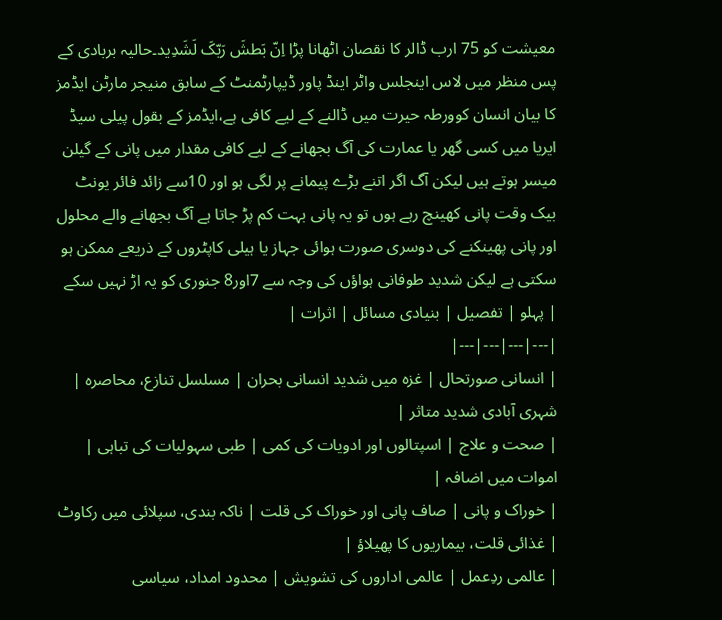معیشت کو 75 ارب ڈالر کا نقصان اٹھانا پڑا اِنّ بَطشَ رَبّکَ لَشَدِید۔حالیہ بربادی کے پس منظر میں لاس اینجلس واٹر اینڈ پاور ڈیپارٹمنٹ کے سابق منیجر مارٹن ایڈمز کا بیان انسان کوورطہ حیرت میں ڈالنے کے لیے کافی ہے،ایڈمز کے بقول پیلی سیڈ ایریا میں کسی گھر یا عمارت کی آگ بجھانے کے لیے کافی مقدار میں پانی کے گیلن میسر ہوتے ہیں لیکن آگ اگر اتنے بڑے پیمانے پر لگی ہو اور 10سے زائد فائر یونٹ بیک وقت پانی کھینچ رہے ہوں تو یہ پانی بہت کم پڑ جاتا ہے آگ بجھانے والے محلول اور پانی پھینکنے کی دوسری صورت ہوائی جہاز یا ہیلی کاپٹروں کے ذریعے ممکن ہو سکتی ہے لیکن شدید طوفانی ہواؤں کی وجہ سے 7اور8 جنوری کو یہ اڑ نہیں سکے
| پہلو | تفصیل | بنیادی مسائل | اثرات |
|---|---|---|---|
| انسانی صورتحال | غزہ میں شدید انسانی بحران | مسلسل تنازع، محاصرہ | شہری آبادی شدید متاثر |
| صحت و علاج | اسپتالوں اور ادویات کی کمی | طبی سہولیات کی تباہی | اموات میں اضافہ |
| خوراک و پانی | صاف پانی اور خوراک کی قلت | ناکہ بندی، سپلائی میں رکاوٹ | غذائی قلت، بیماریوں کا پھیلاؤ |
| عالمی ردِعمل | عالمی اداروں کی تشویش | محدود امداد، سیاسی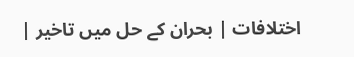اختلافات | بحران کے حل میں تاخیر |